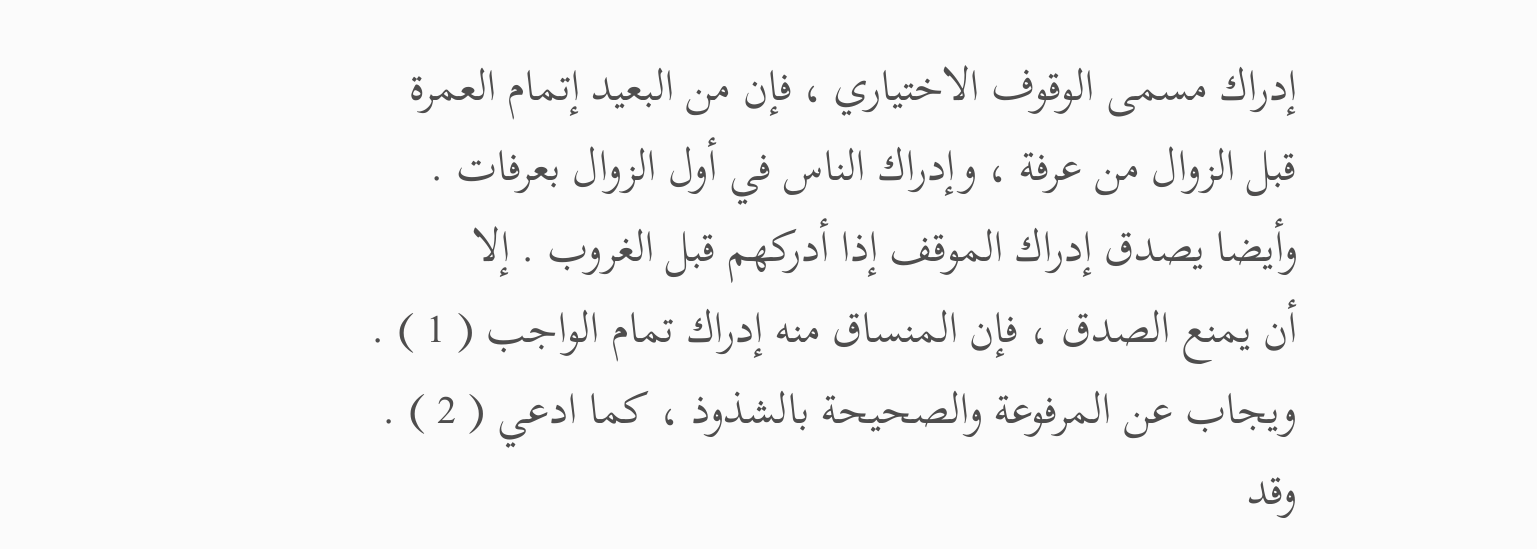إدراك مسمى الوقوف الاختياري ، فإن من البعيد إتمام العمرة
قبل الزوال من عرفة ، وإدراك الناس في أول الزوال بعرفات .
وأيضا يصدق إدراك الموقف إذا أدركهم قبل الغروب . إلا
أن يمنع الصدق ، فإن المنساق منه إدراك تمام الواجب ( 1 ) .
ويجاب عن المرفوعة والصحيحة بالشذوذ ، كما ادعي ( 2 ) .
وقد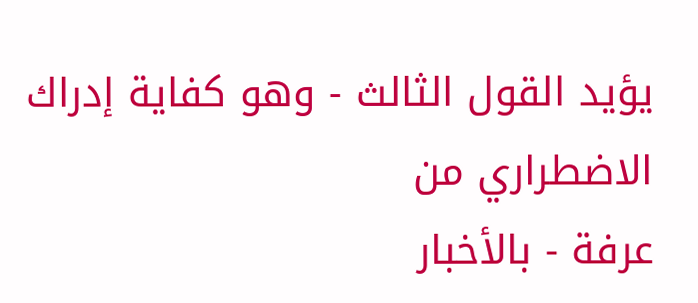يؤيد القول الثالث - وهو كفاية إدراك الاضطراري من
عرفة - بالأخبار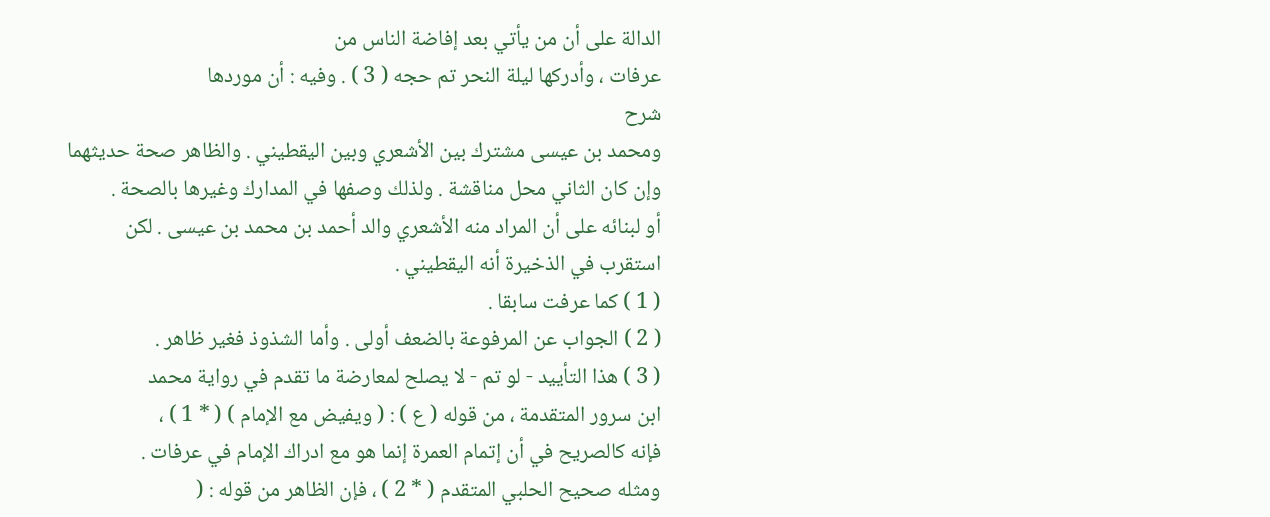الدالة على أن من يأتي بعد إفاضة الناس من
عرفات ، وأدركها ليلة النحر تم حجه ( 3 ) . وفيه : أن موردها
شرح
ومحمد بن عيسى مشترك بين الأشعري وبين اليقطيني . والظاهر صحة حديثهما
وإن كان الثاني محل مناقشة . ولذلك وصفها في المدارك وغيرها بالصحة .
أو لبنائه على أن المراد منه الأشعري والد أحمد بن محمد بن عيسى . لكن
استقرب في الذخيرة أنه اليقطيني .
( 1 ) كما عرفت سابقا .
( 2 ) الجواب عن المرفوعة بالضعف أولى . وأما الشذوذ فغير ظاهر .
( 3 ) هذا التأييد - لو تم - لا يصلح لمعارضة ما تقدم في رواية محمد
ابن سرور المتقدمة ، من قوله ( ع ) : ( ويفيض مع الإمام ) ( * 1 ) ،
فإنه كالصريح في أن إتمام العمرة إنما هو مع ادراك الإمام في عرفات .
ومثله صحيح الحلبي المتقدم ( * 2 ) ، فإن الظاهر من قوله : (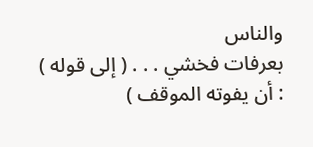والناس
بعرفات فخشي . . . ( إلى قوله ) : أن يفوته الموقف )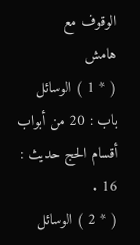الوقوف مع
هامش
( * 1 ) الوسائل باب : 20 من أبواب أقسام الحج حديث : 16 .
( * 2 ) الوسائل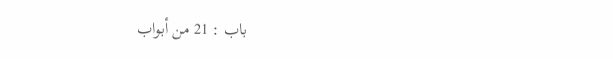باب : 21 من أبواب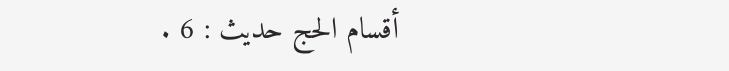أقسام الحج حديث : 6 .